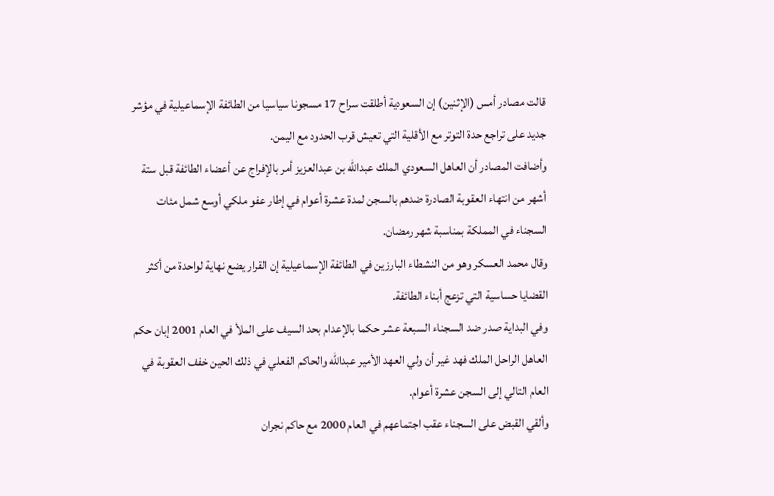قالت مصادر أمس (الإثنين) إن السعودية أطلقت سراح 17 مسجونا سياسيا من الطائفة الإسماعيلية في مؤشر جديد على تراجع حدة التوتر مع الأقلية التي تعيش قرب الحدود مع اليمن.
وأضافت المصادر أن العاهل السعودي الملك عبدالله بن عبدالعزيز أمر بالإفراج عن أعضاء الطائفة قبل ستة أشهر من انتهاء العقوبة الصادرة ضدهم بالسجن لمدة عشرة أعوام في إطار عفو ملكي أوسع شمل مئات السجناء في المملكة بمناسبة شهر رمضان.
وقال محمد العسكر وهو من النشطاء البارزين في الطائفة الإسماعيلية إن القرار يضع نهاية لواحدة من أكثر القضايا حساسية التي تزعج أبناء الطائفة.
وفي البداية صدر ضد السجناء السبعة عشر حكما بالإعدام بحد السيف على الملأ في العام 2001 إبان حكم العاهل الراحل الملك فهد غير أن ولي العهد الأمير عبدالله والحاكم الفعلي في ذلك الحين خفف العقوبة في العام التالي إلى السجن عشرة أعوام.
وألقي القبض على السجناء عقب اجتماعهم في العام 2000 مع حاكم نجران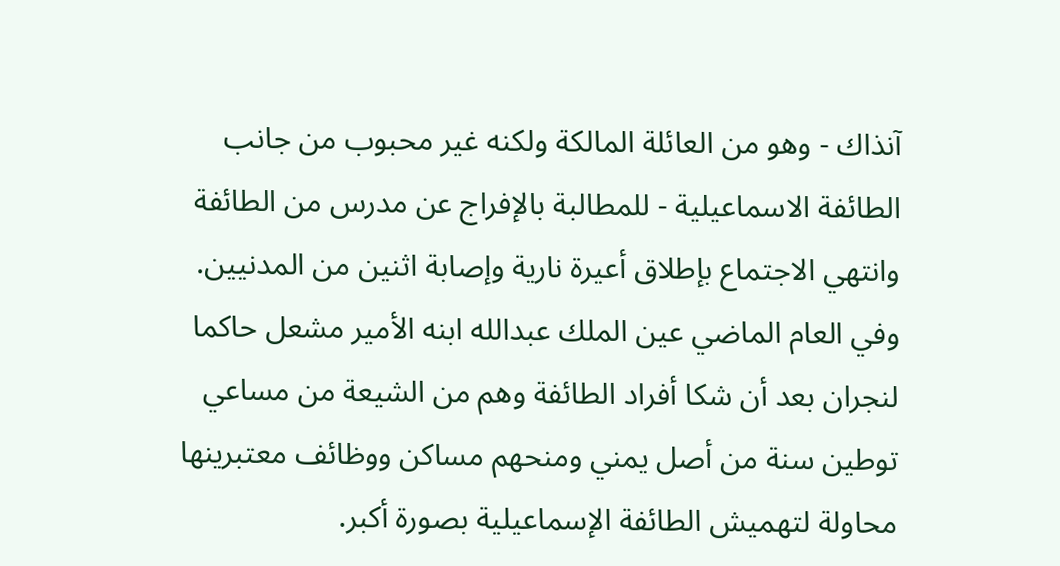آنذاك - وهو من العائلة المالكة ولكنه غير محبوب من جانب الطائفة الاسماعيلية - للمطالبة بالإفراج عن مدرس من الطائفة وانتهي الاجتماع بإطلاق أعيرة نارية وإصابة اثنين من المدنيين.
وفي العام الماضي عين الملك عبدالله ابنه الأمير مشعل حاكما لنجران بعد أن شكا أفراد الطائفة وهم من الشيعة من مساعي توطين سنة من أصل يمني ومنحهم مساكن ووظائف معتبرينها محاولة لتهميش الطائفة الإسماعيلية بصورة أكبر.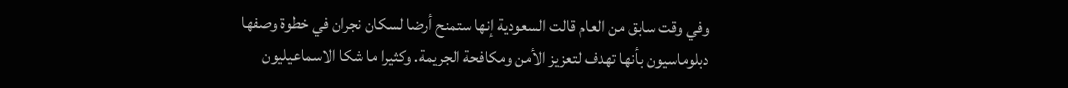وفي وقت سابق من العام قالت السعودية إنها ستمنح أرضا لسكان نجران في خطوة وصفها دبلوماسيون بأنها تهدف لتعزيز الأمن ومكافحة الجريمة. وكثيرا ما شكا الاسماعيليون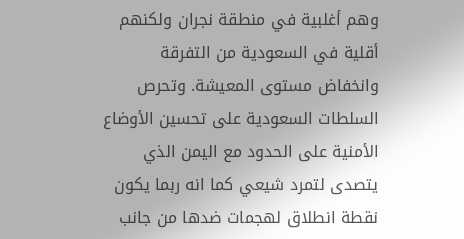وهم أغلبية في منطقة نجران ولكنهم أقلية في السعودية من التفرقة وانخفاض مستوى المعيشة. وتحرص السلطات السعودية على تحسين الأوضاع الأمنية على الحدود مع اليمن الذي يتصدى لتمرد شيعي كما انه ربما يكون نقطة انطلاق لهجمات ضدها من جانب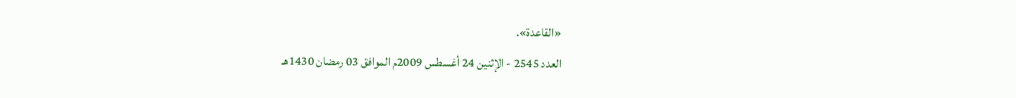«القاعدة».
العدد 2545 - الإثنين 24 أغسطس 2009م الموافق 03 رمضان 1430هـ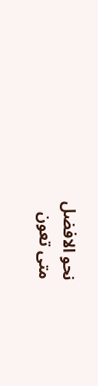نحو الافضل
متى تعون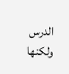الدرس
ولكنها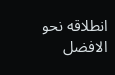انطلاقه نحو الافضل